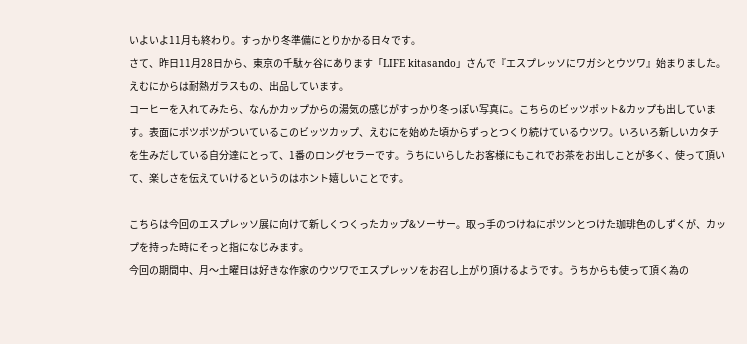いよいよ11月も終わり。すっかり冬準備にとりかかる日々です。
さて、昨日11月28日から、東京の千駄ヶ谷にあります「LIFE kitasando」さんで『エスプレッソにワガシとウツワ』始まりました。えむにからは耐熱ガラスもの、出品しています。
コーヒーを入れてみたら、なんかカップからの湯気の感じがすっかり冬っぽい写真に。こちらのビッツポット&カップも出しています。表面にポツポツがついているこのビッツカップ、えむにを始めた頃からずっとつくり続けているウツワ。いろいろ新しいカタチを生みだしている自分達にとって、1番のロングセラーです。うちにいらしたお客様にもこれでお茶をお出しことが多く、使って頂いて、楽しさを伝えていけるというのはホント嬉しいことです。

こちらは今回のエスプレッソ展に向けて新しくつくったカップ&ソーサー。取っ手のつけねにポツンとつけた珈琲色のしずくが、カップを持った時にそっと指になじみます。
今回の期間中、月〜土曜日は好きな作家のウツワでエスプレッソをお召し上がり頂けるようです。うちからも使って頂く為の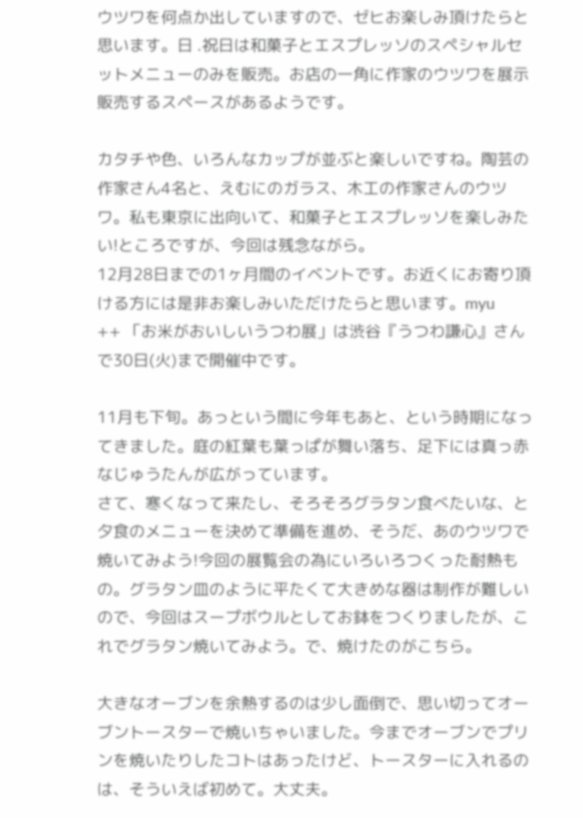ウツワを何点か出していますので、ゼヒお楽しみ頂けたらと思います。日 .祝日は和菓子とエスプレッソのスペシャルセットメニューのみを販売。お店の一角に作家のウツワを展示販売するスペースがあるようです。

カタチや色、いろんなカップが並ぶと楽しいですね。陶芸の作家さん4名と、えむにのガラス、木工の作家さんのウツワ。私も東京に出向いて、和菓子とエスプレッソを楽しみたい!ところですが、今回は残念ながら。
12月28日までの1ヶ月間のイベントです。お近くにお寄り頂ける方には是非お楽しみいただけたらと思います。myu
++ 「お米がおいしいうつわ展」は渋谷『うつわ謙心』さんで30日(火)まで開催中です。

11月も下旬。あっという間に今年もあと、という時期になってきました。庭の紅葉も葉っぱが舞い落ち、足下には真っ赤なじゅうたんが広がっています。
さて、寒くなって来たし、そろそろグラタン食べたいな、と夕食のメニューを決めて準備を進め、そうだ、あのウツワで焼いてみよう!今回の展覧会の為にいろいろつくった耐熱もの。グラタン皿のように平たくて大きめな器は制作が難しいので、今回はスープボウルとしてお鉢をつくりましたが、これでグラタン焼いてみよう。で、焼けたのがこちら。

大きなオーブンを余熱するのは少し面倒で、思い切ってオーブントースターで焼いちゃいました。今までオーブンでプリンを焼いたりしたコトはあったけど、トースターに入れるのは、そういえば初めて。大丈夫。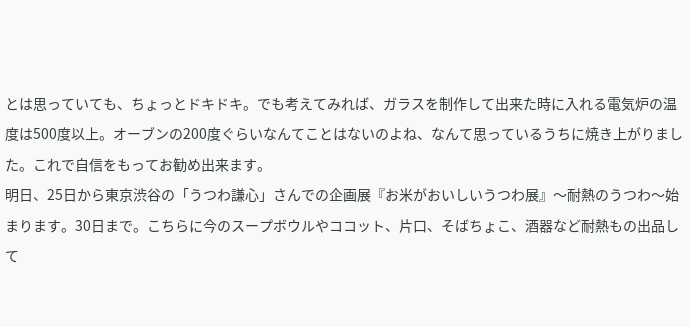とは思っていても、ちょっとドキドキ。でも考えてみれば、ガラスを制作して出来た時に入れる電気炉の温度は500度以上。オーブンの200度ぐらいなんてことはないのよね、なんて思っているうちに焼き上がりました。これで自信をもってお勧め出来ます。
明日、25日から東京渋谷の「うつわ謙心」さんでの企画展『お米がおいしいうつわ展』〜耐熱のうつわ〜始まります。30日まで。こちらに今のスープボウルやココット、片口、そばちょこ、酒器など耐熱もの出品して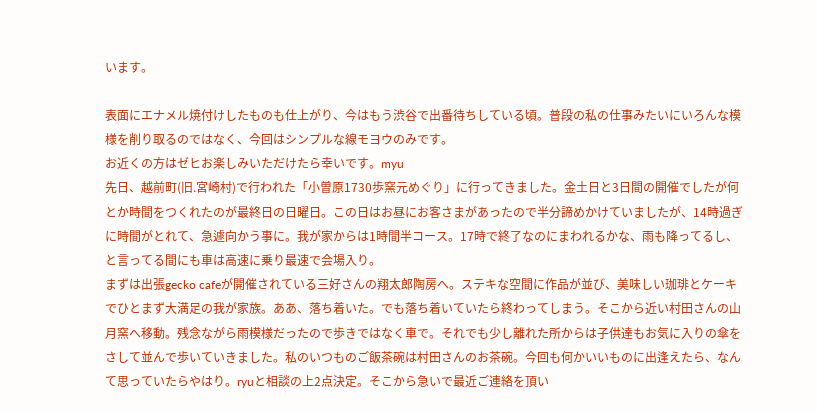います。

表面にエナメル焼付けしたものも仕上がり、今はもう渋谷で出番待ちしている頃。普段の私の仕事みたいにいろんな模様を削り取るのではなく、今回はシンプルな線モヨウのみです。
お近くの方はゼヒお楽しみいただけたら幸いです。myu
先日、越前町(旧.宮崎村)で行われた「小曽原1730歩窯元めぐり」に行ってきました。金土日と3日間の開催でしたが何とか時間をつくれたのが最終日の日曜日。この日はお昼にお客さまがあったので半分諦めかけていましたが、14時過ぎに時間がとれて、急遽向かう事に。我が家からは1時間半コース。17時で終了なのにまわれるかな、雨も降ってるし、と言ってる間にも車は高速に乗り最速で会場入り。
まずは出張gecko cafeが開催されている三好さんの翔太郎陶房へ。ステキな空間に作品が並び、美味しい珈琲とケーキでひとまず大満足の我が家族。ああ、落ち着いた。でも落ち着いていたら終わってしまう。そこから近い村田さんの山月窯へ移動。残念ながら雨模様だったので歩きではなく車で。それでも少し離れた所からは子供達もお気に入りの傘をさして並んで歩いていきました。私のいつものご飯茶碗は村田さんのお茶碗。今回も何かいいものに出逢えたら、なんて思っていたらやはり。ryuと相談の上2点決定。そこから急いで最近ご連絡を頂い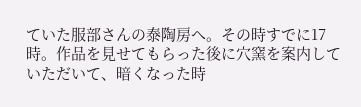ていた服部さんの泰陶房へ。その時すでに17時。作品を見せてもらった後に穴窯を案内していただいて、暗くなった時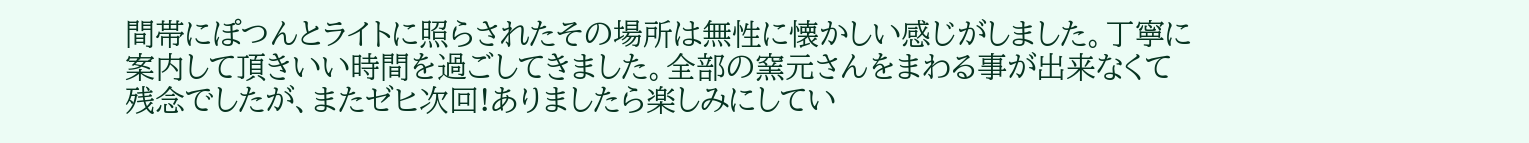間帯にぽつんとライトに照らされたその場所は無性に懐かしい感じがしました。丁寧に案内して頂きいい時間を過ごしてきました。全部の窯元さんをまわる事が出来なくて残念でしたが、またゼヒ次回!ありましたら楽しみにしてい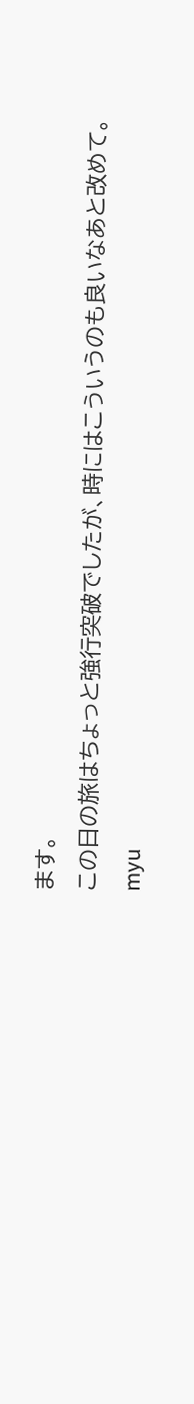ます。
この日の旅はちょっと強行突破でしたが、時にはこういうのも良いなあと改めて。myu